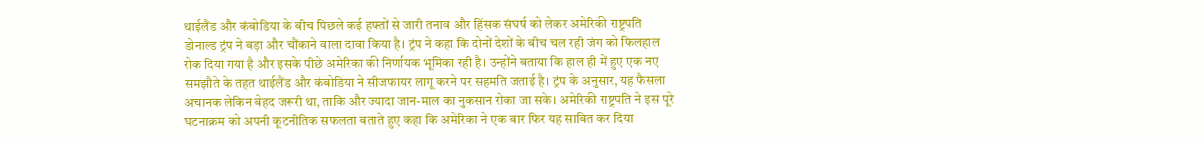थाईलैंड और कंबोडिया के बीच पिछले कई हफ्तों से जारी तनाव और हिंसक संघर्ष को लेकर अमेरिकी राष्ट्रपति डोनाल्ड ट्रंप ने बड़ा और चौंकाने वाला दावा किया है। ट्रंप ने कहा कि दोनों देशों के बीच चल रही जंग को फिलहाल रोक दिया गया है और इसके पीछे अमेरिका की निर्णायक भूमिका रही है। उन्होंने बताया कि हाल ही में हुए एक नए समझौते के तहत थाईलैंड और कंबोडिया ने सीजफायर लागू करने पर सहमति जताई है। ट्रंप के अनुसार, यह फैसला अचानक लेकिन बेहद जरूरी था, ताकि और ज्यादा जान-माल का नुकसान रोका जा सके। अमेरिकी राष्ट्रपति ने इस पूरे घटनाक्रम को अपनी कूटनीतिक सफलता बताते हुए कहा कि अमेरिका ने एक बार फिर यह साबित कर दिया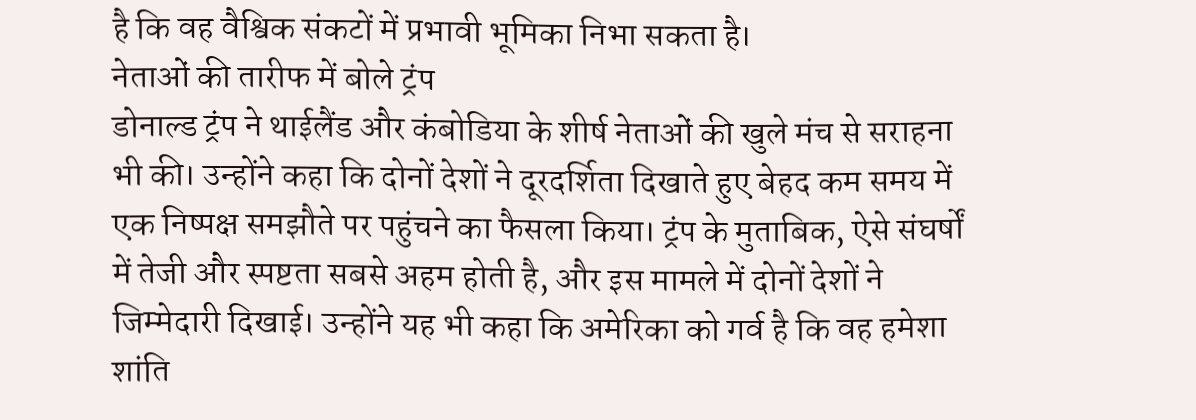है कि वह वैश्विक संकटों में प्रभावी भूमिका निभा सकता है।
नेताओं की तारीफ में बोले ट्रंप
डोनाल्ड ट्रंप ने थाईलैंड और कंबोडिया के शीर्ष नेताओं की खुले मंच से सराहना भी की। उन्होंने कहा कि दोनों देशों ने दूरदर्शिता दिखाते हुए बेहद कम समय में एक निष्पक्ष समझौते पर पहुंचने का फैसला किया। ट्रंप के मुताबिक, ऐसे संघर्षों में तेजी और स्पष्टता सबसे अहम होती है, और इस मामले में दोनों देशों ने जिम्मेदारी दिखाई। उन्होंने यह भी कहा कि अमेरिका को गर्व है कि वह हमेशा शांति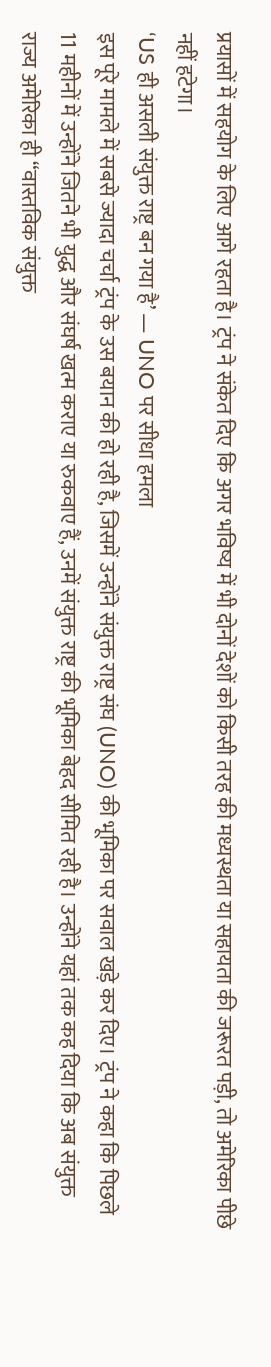प्रयासों में सहयोग के लिए आगे रहता है। ट्रंप ने संकेत दिए कि अगर भविष्य में भी दोनों देशों को किसी तरह की मध्यस्थता या सहायता की जरूरत पड़ी, तो अमेरिका पीछे नहीं हटेगा।
‘US ही असली संयुक्त राष्ट्र बन गया है’ — UNO पर सीधा हमला
इस पूरे मामले में सबसे ज्यादा चर्चा ट्रंप के उस बयान की हो रही है, जिसमें उन्होंने संयुक्त राष्ट्र संघ (UNO) की भूमिका पर सवाल खड़े कर दिए। ट्रंप ने कहा कि पिछले 11 महीनों में उन्होंने जितने भी युद्ध और संघर्ष खत्म कराए या रुकवाए हैं, उनमें संयुक्त राष्ट्र की भूमिका बेहद सीमित रही है। उन्होंने यहां तक कह दिया कि अब संयुक्त राज्य अमेरिका ही “वास्तविक संयुक्त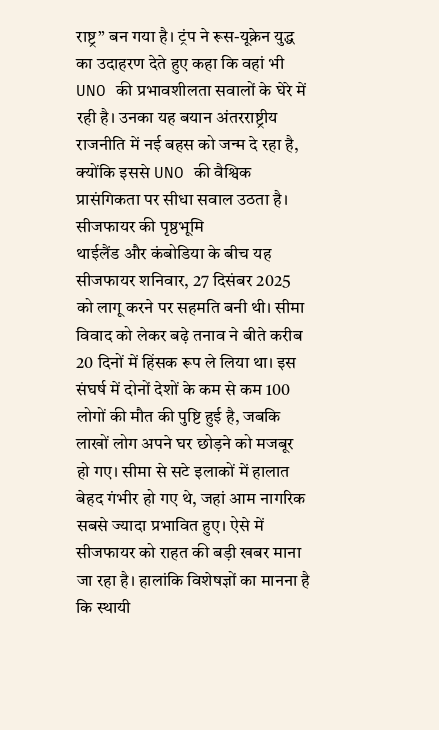राष्ट्र” बन गया है। ट्रंप ने रूस-यूक्रेन युद्ध का उदाहरण देते हुए कहा कि वहां भी UNO की प्रभावशीलता सवालों के घेरे में रही है। उनका यह बयान अंतरराष्ट्रीय राजनीति में नई बहस को जन्म दे रहा है, क्योंकि इससे UNO की वैश्विक प्रासंगिकता पर सीधा सवाल उठता है।
सीजफायर की पृष्ठभूमि
थाईलैंड और कंबोडिया के बीच यह सीजफायर शनिवार, 27 दिसंबर 2025 को लागू करने पर सहमति बनी थी। सीमा विवाद को लेकर बढ़े तनाव ने बीते करीब 20 दिनों में हिंसक रूप ले लिया था। इस संघर्ष में दोनों देशों के कम से कम 100 लोगों की मौत की पुष्टि हुई है, जबकि लाखों लोग अपने घर छोड़ने को मजबूर हो गए। सीमा से सटे इलाकों में हालात बेहद गंभीर हो गए थे, जहां आम नागरिक सबसे ज्यादा प्रभावित हुए। ऐसे में सीजफायर को राहत की बड़ी खबर माना जा रहा है। हालांकि विशेषज्ञों का मानना है कि स्थायी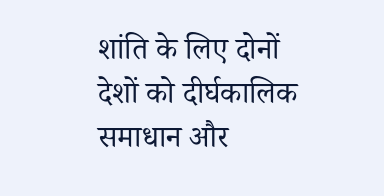शांति के लिए दोनों देशों को दीर्घकालिक समाधान और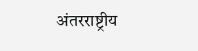अंतरराष्ट्रीय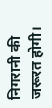निगरानी की जरूरत होगी।